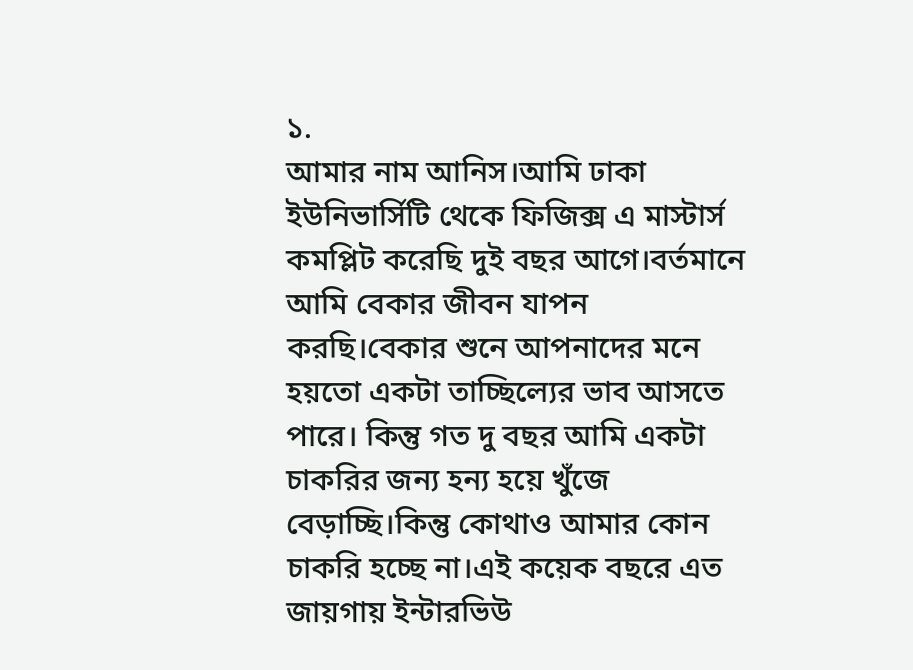১.
আমার নাম আনিস।আমি ঢাকা ইউনিভার্সিটি থেকে ফিজিক্স এ মাস্টার্স কমপ্লিট করেছি দুই বছর আগে।বর্তমানে আমি বেকার জীবন যাপন করছি।বেকার শুনে আপনাদের মনে হয়তো একটা তাচ্ছিল্যের ভাব আসতে পারে। কিন্তু গত দু বছর আমি একটা চাকরির জন্য হন্য হয়ে খুঁজে বেড়াচ্ছি।কিন্তু কোথাও আমার কোন চাকরি হচ্ছে না।এই কয়েক বছরে এত জায়গায় ইন্টারভিউ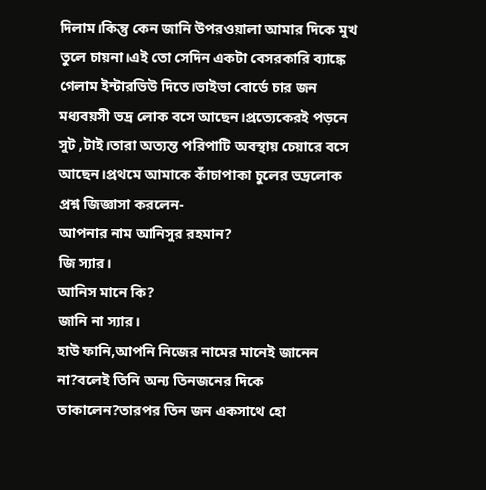দিলাম।কিন্তু কেন জানি উপরওয়ালা আমার দিকে মুখ তুলে চায়না।এই তো সেদিন একটা বেসরকারি ব্যাঙ্কে গেলাম ইন্টারভিউ দিতে।ভাইভা বোর্ডে চার জন মধ্যবয়সী ভদ্র লোক বসে আছেন।প্রত্যেকেরই পড়নে সুট ,টাই।তারা অত্যন্ত পরিপাটি অবস্থায় চেয়ারে বসে আছেন।প্রথমে আমাকে কাঁচাপাকা চুলের ভদ্রলোক প্রশ্ন জিজ্ঞাসা করলেন-
আপনার নাম আনিসুর রহমান?
জি স্যার।
আনিস মানে কি?
জানি না স্যার।
হাউ ফানি,আপনি নিজের নামের মানেই জানেন না?বলেই তিনি অন্য তিনজনের দিকে তাকালেন?তারপর তিন জন একসাথে হো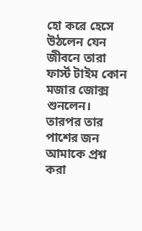হো করে হেসে উঠলেন যেন জীবনে তারা ফার্স্ট টাইম কোন মজার জোক্স শুনলেন।
তারপর তার পাশের জন আমাকে প্রশ্ন করা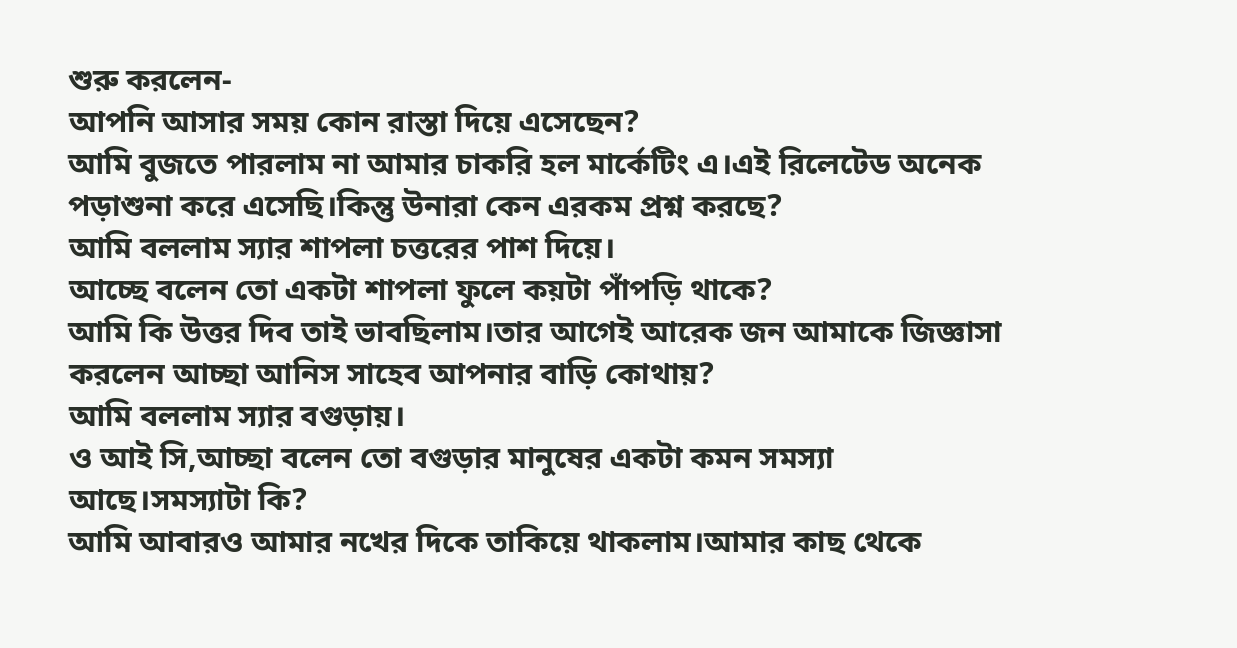শুরু করলেন-
আপনি আসার সময় কোন রাস্তা দিয়ে এসেছেন?
আমি বুজতে পারলাম না আমার চাকরি হল মার্কেটিং এ।এই রিলেটেড অনেক পড়াশুনা করে এসেছি।কিন্তু উনারা কেন এরকম প্রশ্ন করছে?
আমি বললাম স্যার শাপলা চত্তরের পাশ দিয়ে।
আচ্ছে বলেন তো একটা শাপলা ফুলে কয়টা পাঁপড়ি থাকে?
আমি কি উত্তর দিব তাই ভাবছিলাম।তার আগেই আরেক জন আমাকে জিজ্ঞাসা করলেন আচ্ছা আনিস সাহেব আপনার বাড়ি কোথায়?
আমি বললাম স্যার বগুড়ায়।
ও আই সি,আচ্ছা বলেন তো বগুড়ার মানুষের একটা কমন সমস্যা আছে।সমস্যাটা কি?
আমি আবারও আমার নখের দিকে তাকিয়ে থাকলাম।আমার কাছ থেকে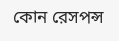কোন রেসপন্স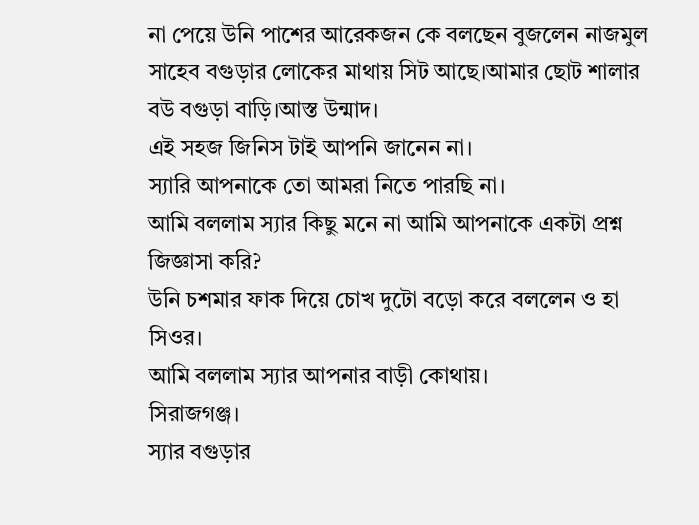না পেয়ে উনি পাশের আরেকজন কে বলছেন বুজলেন নাজমুল সাহেব বগুড়ার লোকের মাথায় সিট আছে।আমার ছোট শালার বউ বগুড়া বাড়ি।আস্ত উন্মাদ।
এই সহজ জিনিস টাই আপনি জানেন না।
স্যারি আপনাকে তো আমরা নিতে পারছি না।
আমি বললাম স্যার কিছু মনে না আমি আপনাকে একটা প্রশ্ন জিজ্ঞাসা করি?
উনি চশমার ফাক দিয়ে চোখ দুটো বড়ো করে বললেন ও হা সিওর।
আমি বললাম স্যার আপনার বাড়ী কোথায়।
সিরাজগঞ্জ।
স্যার বগুড়ার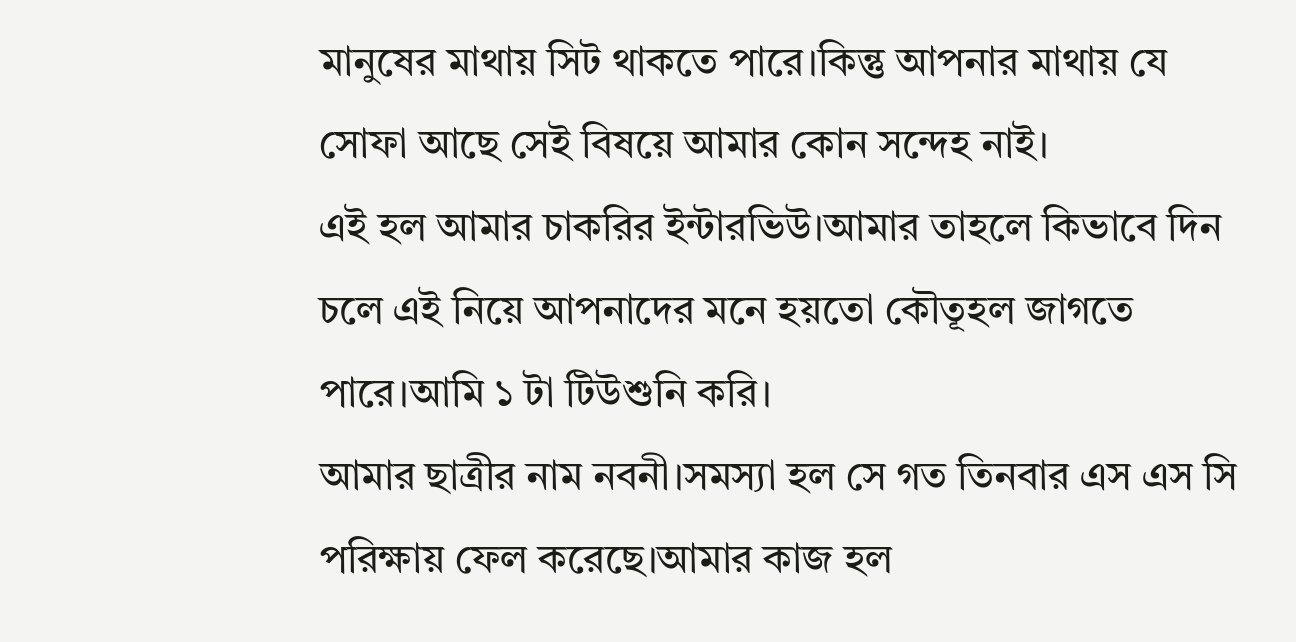মানুষের মাথায় সিট থাকতে পারে।কিন্তু আপনার মাথায় যে সোফা আছে সেই বিষয়ে আমার কোন সন্দেহ নাই।
এই হল আমার চাকরির ইন্টারভিউ।আমার তাহলে কিভাবে দিন চলে এই নিয়ে আপনাদের মনে হয়তো কৌতূহল জাগতে পারে।আমি ১ টা টিউশুনি করি।
আমার ছাত্রীর নাম নবনী।সমস্যা হল সে গত তিনবার এস এস সি পরিক্ষায় ফেল করেছে।আমার কাজ হল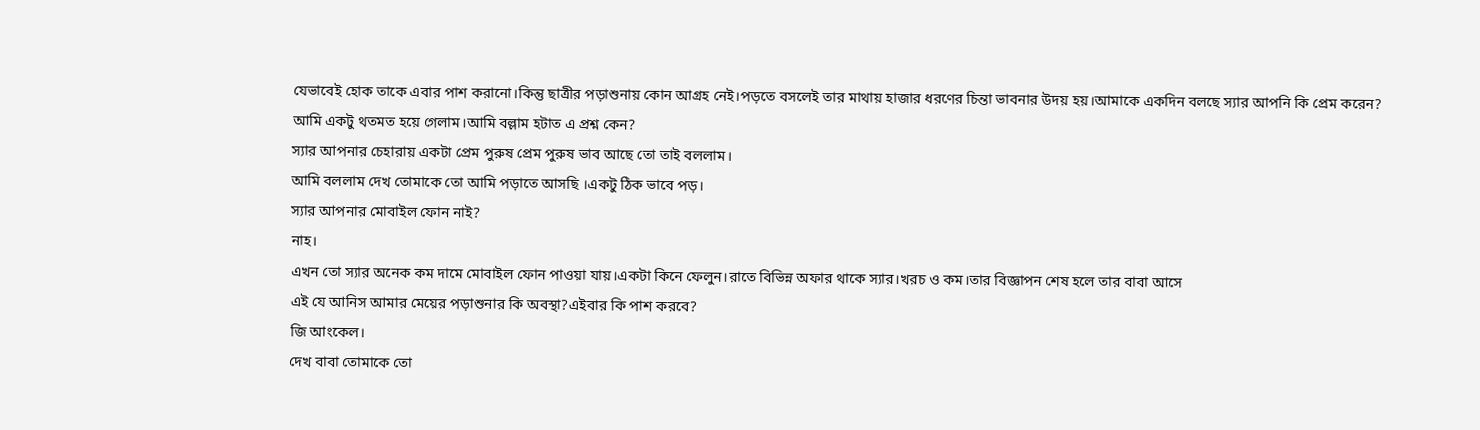যেভাবেই হোক তাকে এবার পাশ করানো।কিন্তু ছাত্রীর পড়াশুনায় কোন আগ্রহ নেই।পড়তে বসলেই তার মাথায় হাজার ধরণের চিন্তা ভাবনার উদয় হয়।আমাকে একদিন বলছে স্যার আপনি কি প্রেম করেন?
আমি একটু থতমত হয়ে গেলাম।আমি বল্লাম হটাত এ প্রশ্ন কেন?
স্যার আপনার চেহারায় একটা প্রেম পুরুষ প্রেম পুরুষ ভাব আছে তো তাই বললাম।
আমি বললাম দেখ তোমাকে তো আমি পড়াতে আসছি ।একটু ঠিক ভাবে পড়।
স্যার আপনার মোবাইল ফোন নাই?
নাহ।
এখন তো স্যার অনেক কম দামে মোবাইল ফোন পাওয়া যায়।একটা কিনে ফেলুন।রাতে বিভিন্ন অফার থাকে স্যার।খরচ ও কম।তার বিজ্ঞাপন শেষ হলে তার বাবা আসে
এই যে আনিস আমার মেয়ের পড়াশুনার কি অবস্থা?এইবার কি পাশ করবে?
জি আংকেল।
দেখ বাবা তোমাকে তো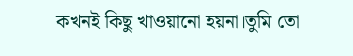কখনই কিছু খাওয়ানো হয়না।তুমি তো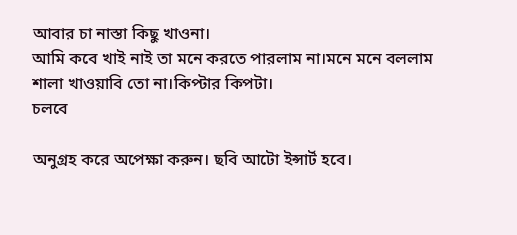আবার চা নাস্তা কিছু খাওনা।
আমি কবে খাই নাই তা মনে করতে পারলাম না।মনে মনে বললাম শালা খাওয়াবি তো না।কিপ্টার কিপটা।
চলবে

অনুগ্রহ করে অপেক্ষা করুন। ছবি আটো ইন্সার্ট হবে।